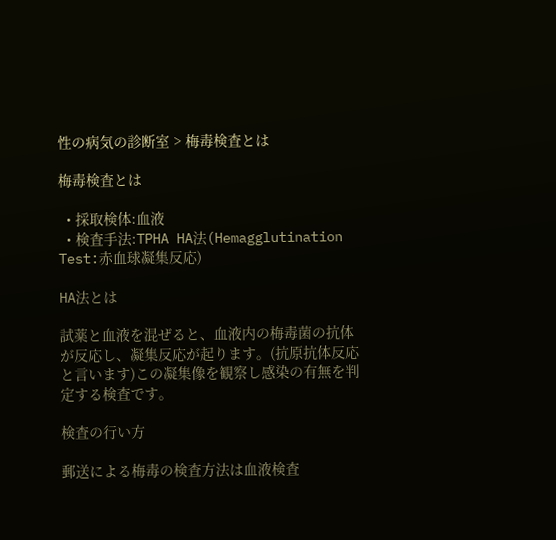性の病気の診断室 > 梅毒検査とは

梅毒検査とは

  • 採取検体:血液
  • 検査手法:TPHA HA法(Hemagglutination Test:赤血球凝集反応)

HA法とは

試薬と血液を混ぜると、血液内の梅毒菌の抗体が反応し、凝集反応が起ります。(抗原抗体反応と言います)この凝集像を観察し感染の有無を判定する検査です。

検査の行い方

郵送による梅毒の検査方法は血液検査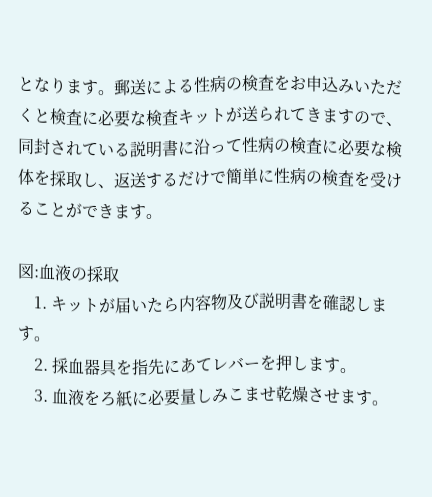となります。郵送による性病の検査をお申込みいただくと検査に必要な検査キットが送られてきますので、同封されている説明書に沿って性病の検査に必要な検体を採取し、返送するだけで簡単に性病の検査を受けることができます。

図:血液の採取
    1. キットが届いたら内容物及び説明書を確認します。
    2. 採血器具を指先にあてレバーを押します。
    3. 血液をろ紙に必要量しみこませ乾燥させます。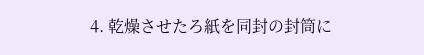4. 乾燥させたろ紙を同封の封筒に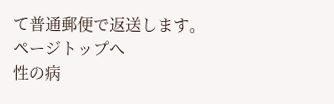て普通郵便で返送します。
ページトップへ
性の病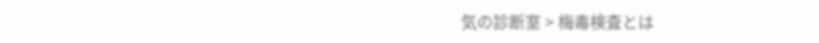気の診断室 > 梅毒検査とは